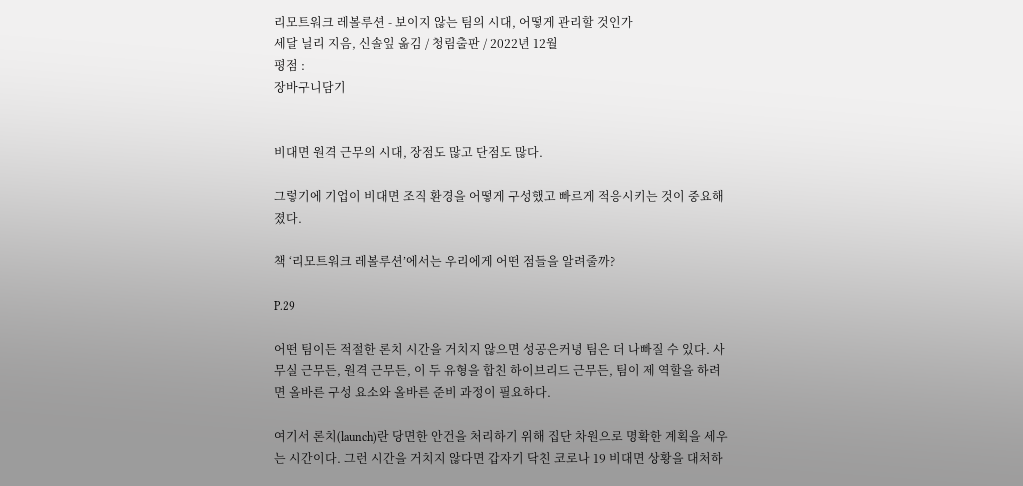리모트워크 레볼루션 - 보이지 않는 팀의 시대, 어떻게 관리할 것인가
세달 닐리 지음, 신솔잎 옮김 / 청림출판 / 2022년 12월
평점 :
장바구니담기


비대면 원격 근무의 시대, 장점도 많고 단점도 많다.

그렇기에 기업이 비대면 조직 환경을 어떻게 구성했고 빠르게 적응시키는 것이 중요해졌다.

책 ‘리모트워크 레볼루션’에서는 우리에게 어떤 점들을 알려줄까?

P.29

어떤 팀이든 적절한 론치 시간을 거치지 않으면 성공은커녕 팀은 더 나빠질 수 있다. 사무실 근무든, 원격 근무든, 이 두 유형을 합친 하이브리드 근무든, 팀이 제 역할을 하려면 올바른 구성 요소와 올바른 준비 과정이 필요하다.

여기서 론치(launch)란 당면한 안건을 처리하기 위해 집단 차원으로 명확한 계획을 세우는 시간이다. 그런 시간을 거치지 않다면 갑자기 닥친 코로나 19 비대면 상황을 대처하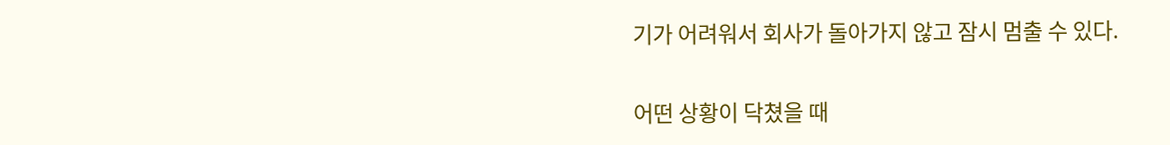기가 어려워서 회사가 돌아가지 않고 잠시 멈출 수 있다.

어떤 상황이 닥쳤을 때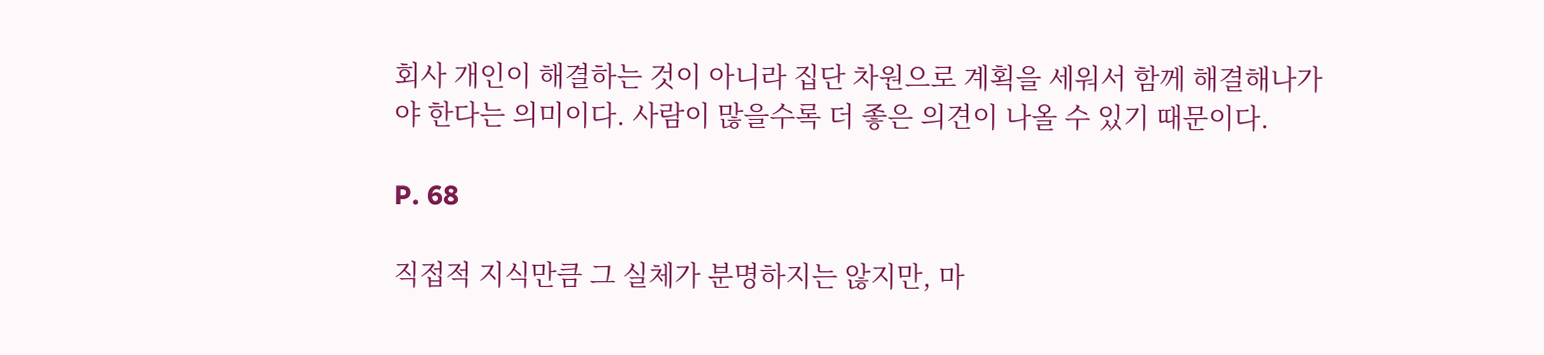회사 개인이 해결하는 것이 아니라 집단 차원으로 계획을 세워서 함께 해결해나가야 한다는 의미이다. 사람이 많을수록 더 좋은 의견이 나올 수 있기 때문이다.

P. 68

직접적 지식만큼 그 실체가 분명하지는 않지만, 마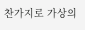찬가지로 가상의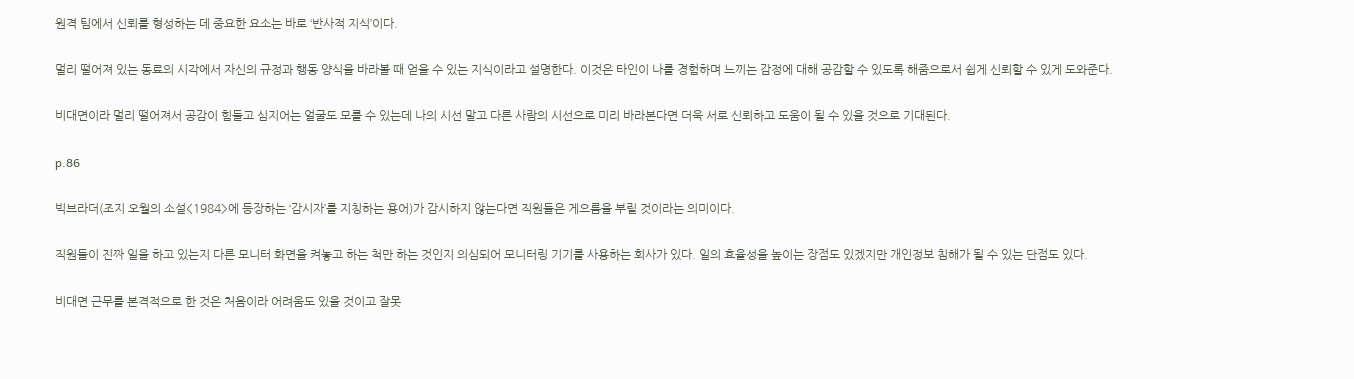원격 팀에서 신뢰를 형성하는 데 중요한 요소는 바로 ‘반사적 지식’이다.

멀리 떨어져 있는 동료의 시각에서 자신의 규정과 행동 양식을 바라볼 때 얻을 수 있는 지식이라고 설명한다. 이것은 타인이 나를 경험하며 느끼는 감정에 대해 공감할 수 있도록 해줌으로서 쉽게 신뢰할 수 있게 도와준다.

비대면이라 멀리 떨어져서 공감이 힘들고 심지어는 얼굴도 모를 수 있는데 나의 시선 말고 다른 사람의 시선으로 미리 바라본다면 더욱 서로 신뢰하고 도움이 될 수 있을 것으로 기대된다.

p.86

빅브라더(조지 오월의 소설<1984>에 등장하는 ‘감시자’를 지칭하는 용어)가 감시하지 않는다면 직원들은 게으름을 부릴 것이라는 의미이다.

직원들이 진짜 일을 하고 있는지 다른 모니터 화면을 켜놓고 하는 척만 하는 것인지 의심되어 모니터링 기기를 사용하는 회사가 있다. 일의 효율성을 높이는 장점도 있겠지만 개인정보 침해가 될 수 있는 단점도 있다.

비대면 근무를 본격적으로 한 것은 처음이라 어려움도 있을 것이고 잘못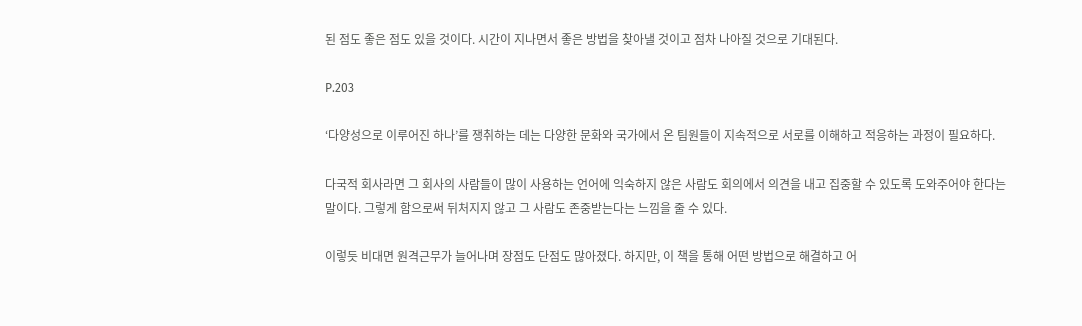된 점도 좋은 점도 있을 것이다. 시간이 지나면서 좋은 방법을 찾아낼 것이고 점차 나아질 것으로 기대된다.

P.203

‘다양성으로 이루어진 하나’를 쟁취하는 데는 다양한 문화와 국가에서 온 팀원들이 지속적으로 서로를 이해하고 적응하는 과정이 필요하다.

다국적 회사라면 그 회사의 사람들이 많이 사용하는 언어에 익숙하지 않은 사람도 회의에서 의견을 내고 집중할 수 있도록 도와주어야 한다는 말이다. 그렇게 함으로써 뒤처지지 않고 그 사람도 존중받는다는 느낌을 줄 수 있다.

이렇듯 비대면 원격근무가 늘어나며 장점도 단점도 많아졌다. 하지만, 이 책을 통해 어떤 방법으로 해결하고 어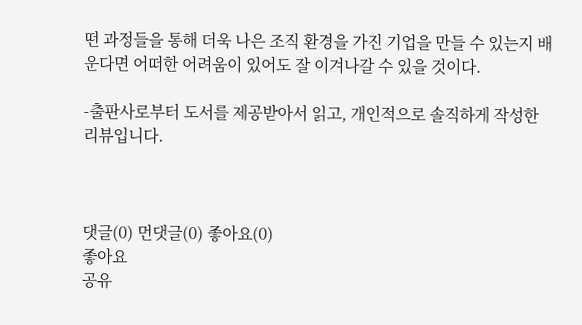떤 과정들을 통해 더욱 나은 조직 환경을 가진 기업을 만들 수 있는지 배운다면 어떠한 어려움이 있어도 잘 이겨나갈 수 있을 것이다.

-출판사로부터 도서를 제공받아서 읽고, 개인적으로 솔직하게 작성한 리뷰입니다.



댓글(0) 먼댓글(0) 좋아요(0)
좋아요
공유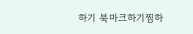하기 북마크하기찜하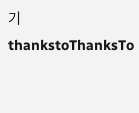기 thankstoThanksTo